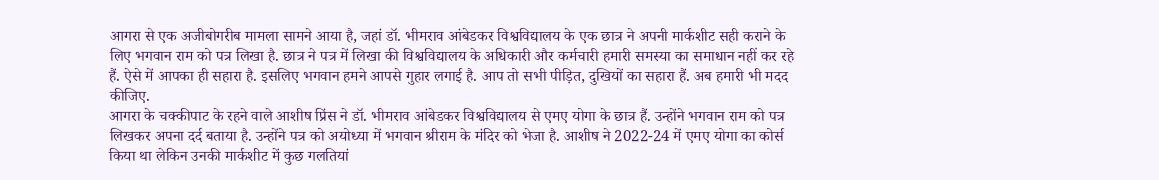आगरा से एक अजीबोगरीब मामला सामने आया है, जहां डॉ. भीमराव आंबेडकर विश्वविद्यालय के एक छात्र ने अपनी मार्कशीट सही कराने के लिए भगवान राम को पत्र लिखा है. छात्र ने पत्र में लिखा की विश्वविद्यालय के अधिकारी और कर्मचारी हमारी समस्या का समाधान नहीं कर रहे हैं. ऐसे में आपका ही सहारा है. इसलिए भगवान हमने आपसे गुहार लगाई है. आप तो सभी पीड़ित, दुखियों का सहारा हैं. अब हमारी भी मदद कीजिए.
आगरा के चक्कीपाट के रहने वाले आशीष प्रिंस ने डॉ. भीमराव आंबेडकर विश्वविद्यालय से एमए योगा के छात्र हैं. उन्होंने भगवान राम को पत्र लिखकर अपना दर्द बताया है. उन्होंने पत्र को अयोध्या में भगवान श्रीराम के मंदिर को भेजा है. आशीष ने 2022-24 में एमए योगा का कोर्स किया था लेकिन उनकी मार्कशीट में कुछ गलतियां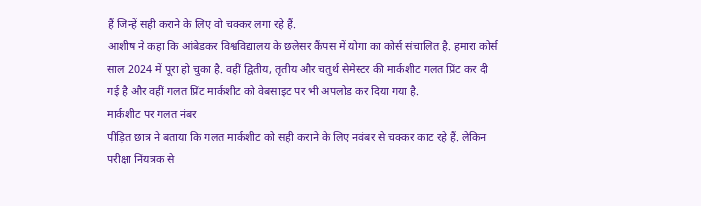हैं जिन्हें सही कराने के लिए वो चक्कर लगा रहे हैं.
आशीष ने कहा कि आंबेडकर विश्वविद्यालय के छलेसर कैंपस में योगा का कोर्स संचालित है. हमारा कोर्स साल 2024 में पूरा हो चुका है. वहीं द्वितीय, तृतीय और चतुर्थ सेमेस्टर की मार्कशीट गलत प्रिंट कर दी गई है और वहीं गलत प्रिंट मार्कशीट को वेबसाइट पर भी अपलोड कर दिया गया है.
मार्कशीट पर गलत नंबर
पीड़ित छात्र ने बताया कि गलत मार्कशीट को सही कराने के लिए नवंबर से चक्कर काट रहे हैं. लेकिन परीक्षा निंयत्रक से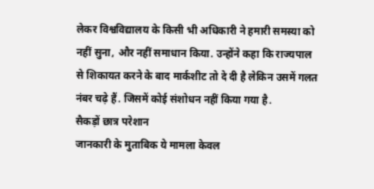लेकर विश्वविद्यालय के किसी भी अधिकारी ने हमारी समस्या को नहीं सुना, और नहीं समाधान किया. उन्होंने कहा कि राज्यपाल से शिकायत करने के बाद मार्कशीट तो दे दी है लेकिन उसमें गलत नंबर चढ़े हैं. जिसमें कोई संशोधन नहीं किया गया है.
सैकड़ों छात्र परेशान
जानकारी के मुताबिक ये मामला केवल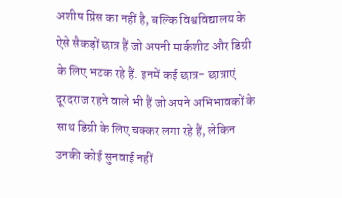अशीष प्रिंस का नहीं है, बल्कि विश्वविद्यालय के ऐसे सैकड़ों छात्र हैं जो अपनी मार्कशीट और डिग्री के लिए भटक रहे हैं. इनमें कई छात्र- छात्राएं दूरदराज रहने वाले भी हैं जो अपने अभिभावकों के साथ डिग्री के लिए चक्कर लगा रहे हैं, लेकिन उनकी कोई सुनवाई नहीं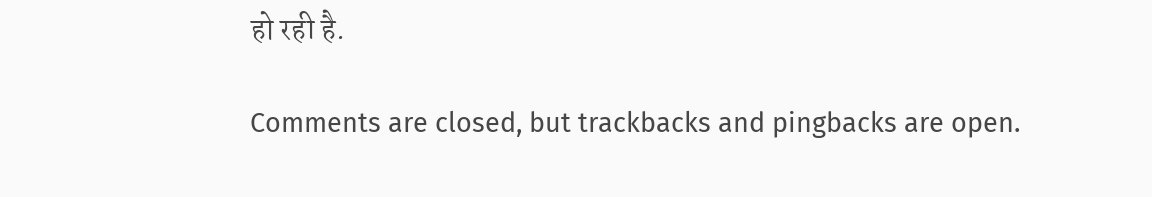हो रही है.

Comments are closed, but trackbacks and pingbacks are open.